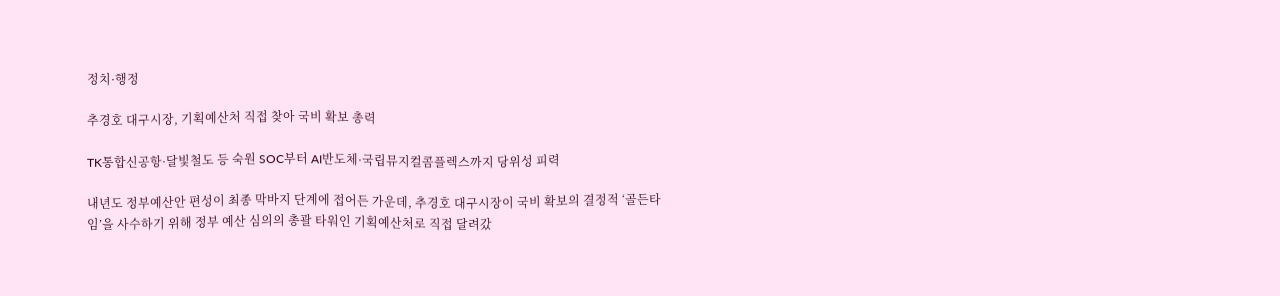정치·행정

추경호 대구시장, 기획예산처 직접 찾아 국비 확보 총력

TK통합신공항·달빛철도 등 숙원 SOC부터 AI반도체·국립뮤지컬콤플렉스까지 당위성 피력

내년도 정부예산안 편성이 최종 막바지 단계에 접어든 가운데, 추경호 대구시장이 국비 확보의 결정적 ‘골든타임’을 사수하기 위해 정부 예산 심의의 총괄 타워인 기획예산처로 직접 달려갔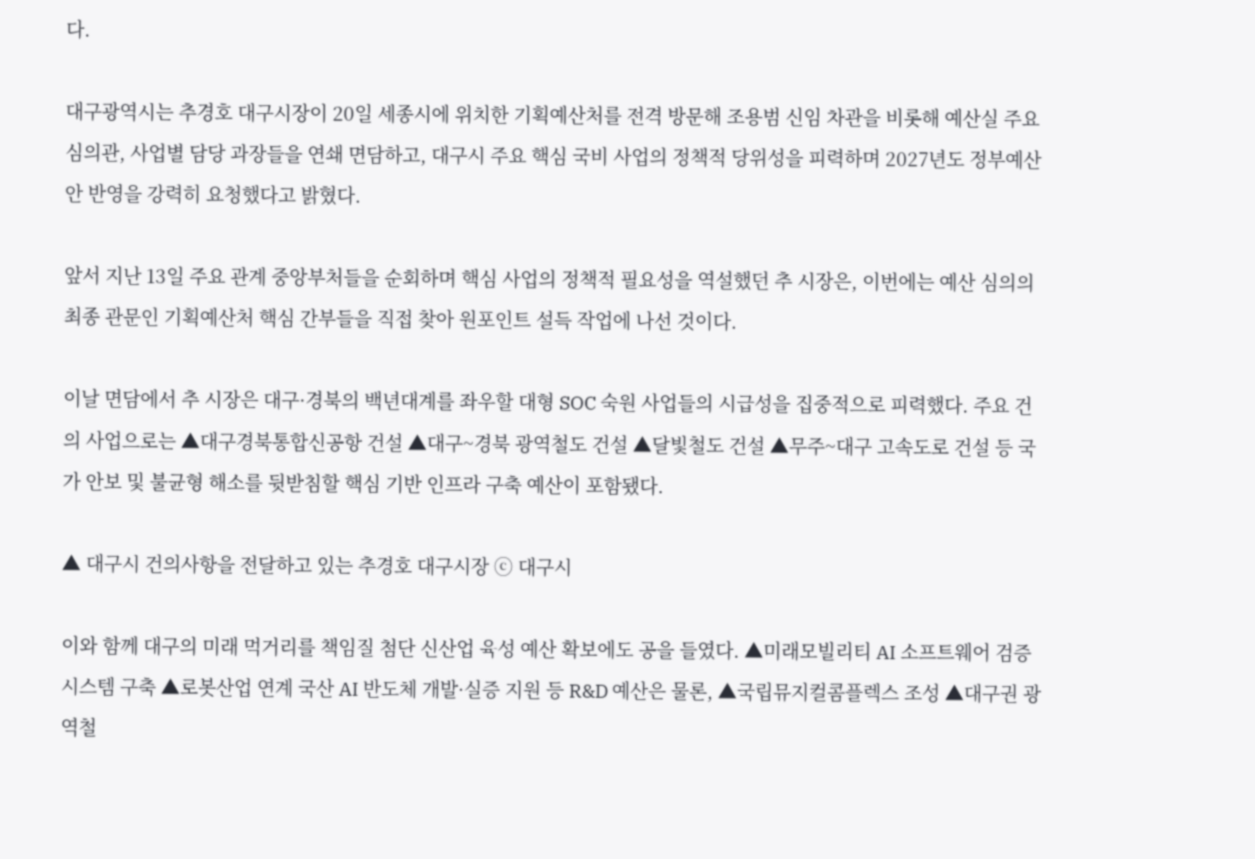다.

대구광역시는 추경호 대구시장이 20일 세종시에 위치한 기획예산처를 전격 방문해 조용범 신임 차관을 비롯해 예산실 주요 심의관, 사업별 담당 과장들을 연쇄 면담하고, 대구시 주요 핵심 국비 사업의 정책적 당위성을 피력하며 2027년도 정부예산안 반영을 강력히 요청했다고 밝혔다.

앞서 지난 13일 주요 관계 중앙부처들을 순회하며 핵심 사업의 정책적 필요성을 역설했던 추 시장은, 이번에는 예산 심의의 최종 관문인 기획예산처 핵심 간부들을 직접 찾아 원포인트 설득 작업에 나선 것이다.

이날 면담에서 추 시장은 대구·경북의 백년대계를 좌우할 대형 SOC 숙원 사업들의 시급성을 집중적으로 피력했다. 주요 건의 사업으로는 ▲대구경북통합신공항 건설 ▲대구~경북 광역철도 건설 ▲달빛철도 건설 ▲무주~대구 고속도로 건설 등 국가 안보 및 불균형 해소를 뒷받침할 핵심 기반 인프라 구축 예산이 포함됐다.

▲ 대구시 건의사항을 전달하고 있는 추경호 대구시장 ⓒ 대구시

이와 함께 대구의 미래 먹거리를 책임질 첨단 신산업 육성 예산 확보에도 공을 들였다. ▲미래모빌리티 AI 소프트웨어 검증시스템 구축 ▲로봇산업 연계 국산 AI 반도체 개발·실증 지원 등 R&D 예산은 물론, ▲국립뮤지컬콤플렉스 조성 ▲대구권 광역철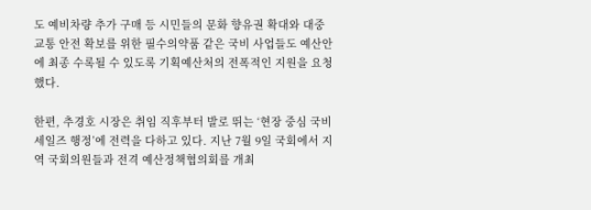도 예비차량 추가 구매 등 시민들의 문화 향유권 확대와 대중교통 안전 확보를 위한 필수의약품 같은 국비 사업들도 예산안에 최종 수록될 수 있도록 기획예산처의 전폭적인 지원을 요청했다.

한편, 추경호 시장은 취임 직후부터 발로 뛰는 ‘현장 중심 국비 세일즈 행정’에 전력을 다하고 있다. 지난 7월 9일 국회에서 지역 국회의원들과 전격 예산정책협의회를 개최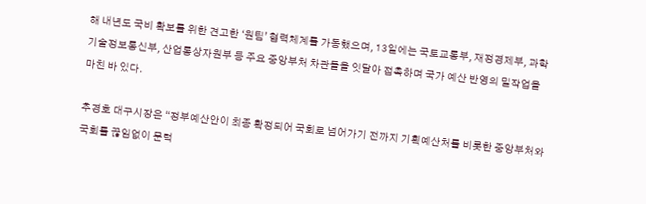해 내년도 국비 확보를 위한 견고한 ‘원팀’ 협력체계를 가동했으며, 13일에는 국토교통부, 재정경제부, 과학기술정보통신부, 산업통상자원부 등 주요 중앙부처 차관들을 잇달아 접촉하며 국가 예산 반영의 밑작업을 마친 바 있다.

추경호 대구시장은 “정부예산안이 최종 확정되어 국회로 넘어가기 전까지 기획예산처를 비롯한 중앙부처와 국회를 끊임없이 문턱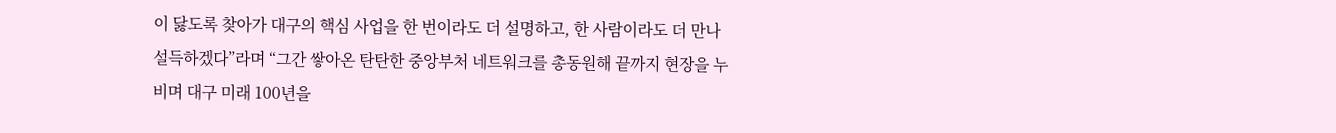이 닳도록 찾아가 대구의 핵심 사업을 한 번이라도 더 설명하고, 한 사람이라도 더 만나 설득하겠다”라며 “그간 쌓아온 탄탄한 중앙부처 네트워크를 총동원해 끝까지 현장을 누비며 대구 미래 100년을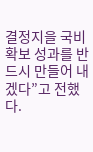결정지을 국비 확보 성과를 반드시 만들어 내겠다”고 전했다.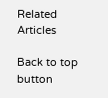Related Articles

Back to top button